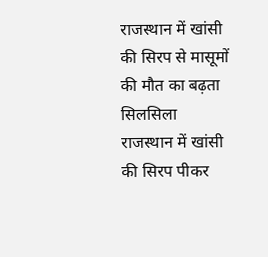राजस्थान में खांसी की सिरप से मासूमों की मौत का बढ़ता सिलसिला
राजस्थान में खांसी की सिरप पीकर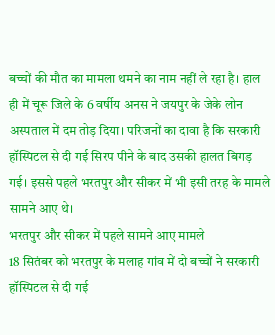बच्चों की मौत का मामला थमने का नाम नहीं ले रहा है। हाल ही में चूरू जिले के 6 वर्षीय अनस ने जयपुर के जेके लोन अस्पताल में दम तोड़ दिया। परिजनों का दावा है कि सरकारी हॉस्पिटल से दी गई सिरप पीने के बाद उसकी हालत बिगड़ गई। इससे पहले भरतपुर और सीकर में भी इसी तरह के मामले सामने आए थे।
भरतपुर और सीकर में पहले सामने आए मामले
18 सितंबर को भरतपुर के मलाह गांव में दो बच्चों ने सरकारी हॉस्पिटल से दी गई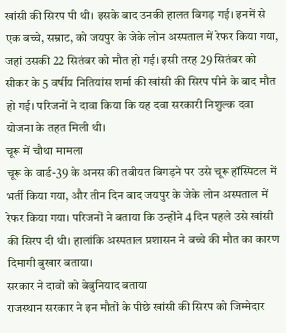खांसी की सिरप पी थी। इसके बाद उनकी हालत बिगड़ गई। इनमें से एक बच्चे, सम्राट, को जयपुर के जेके लोन अस्पताल में रेफर किया गया, जहां उसकी 22 सितंबर को मौत हो गई। इसी तरह 29 सितंबर को सीकर के 5 वर्षीय नितियांस शर्मा की खांसी की सिरप पीने के बाद मौत हो गई। परिजनों ने दावा किया कि यह दवा सरकारी निशुल्क दवा योजना के तहत मिली थी।
चूरू में चौथा मामला
चूरू के वार्ड-39 के अनस की तबीयत बिगड़ने पर उसे चूरू हॉस्पिटल में भर्ती किया गया, और तीन दिन बाद जयपुर के जेके लोन अस्पताल में रेफर किया गया। परिजनों ने बताया कि उन्होंने 4 दिन पहले उसे खांसी की सिरप दी थी। हालांकि अस्पताल प्रशासन ने बच्चे की मौत का कारण दिमागी बुखार बताया।
सरकार ने दावों को बेबुनियाद बताया
राजस्थान सरकार ने इन मौतों के पीछे खांसी की सिरप को जिम्मेदार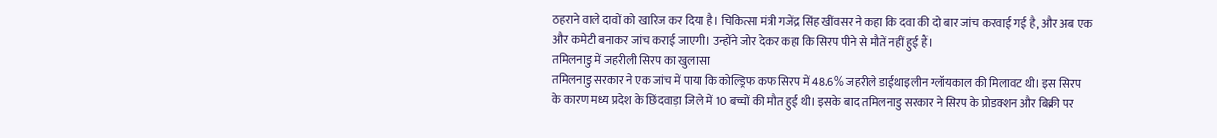ठहराने वाले दावों को खारिज कर दिया है। चिकित्सा मंत्री गजेंद्र सिंह खींवसर ने कहा कि दवा की दो बार जांच करवाई गई है, और अब एक और कमेटी बनाकर जांच कराई जाएगी। उन्होंने जोर देकर कहा कि सिरप पीने से मौतें नहीं हुई हैं।
तमिलनाडु में जहरीली सिरप का खुलासा
तमिलनाडु सरकार ने एक जांच में पाया कि कोल्ड्रिफ कफ सिरप में 48.6% जहरीले डाईथाइलीन ग्लॉयकाल की मिलावट थी। इस सिरप के कारण मध्य प्रदेश के छिंदवाड़ा जिले में 10 बच्चों की मौत हुई थी। इसके बाद तमिलनाडु सरकार ने सिरप के प्रोडक्शन और बिक्री पर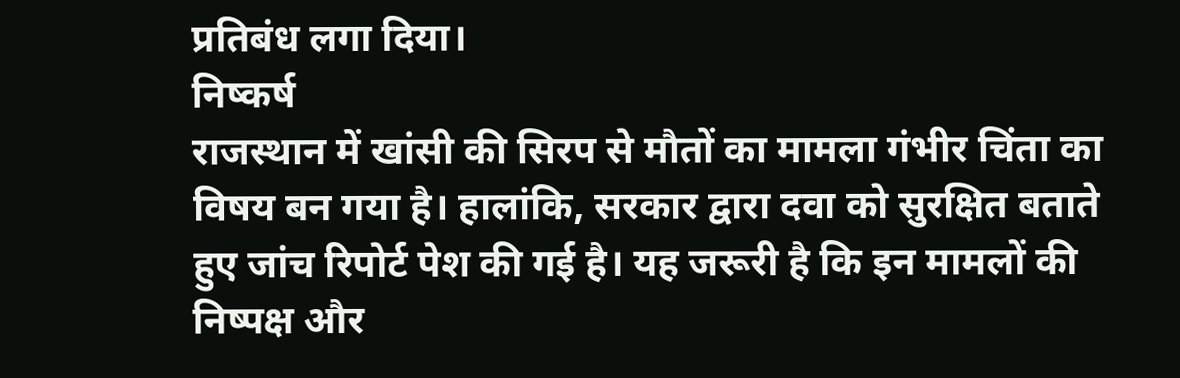प्रतिबंध लगा दिया।
निष्कर्ष
राजस्थान में खांसी की सिरप से मौतों का मामला गंभीर चिंता का विषय बन गया है। हालांकि, सरकार द्वारा दवा को सुरक्षित बताते हुए जांच रिपोर्ट पेश की गई है। यह जरूरी है कि इन मामलों की निष्पक्ष और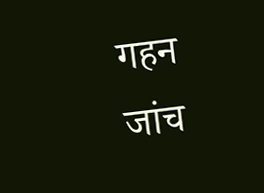गहन जांच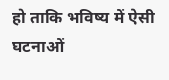हो ताकि भविष्य में ऐसी घटनाओं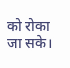को रोका जा सके।